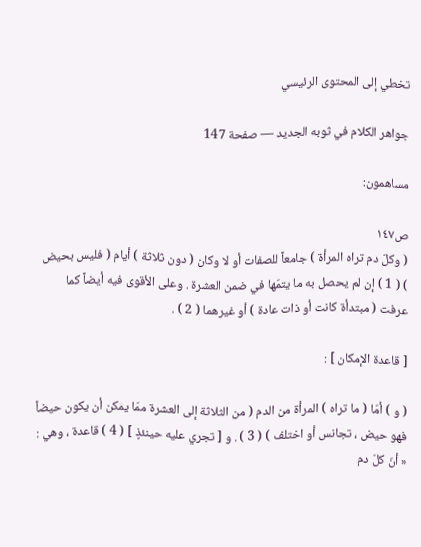تخطي إلى المحتوى الرئيسي

جواهر الكلام في ثوبه الجديد — صفحة 147

مساهمون:

ص١٤٧
( وكلّ دم تراه المرأة ) جامعاً للصفات أو لا وكان ( دون ثلاثة ) أيام ( فليس بحيض ) ( 1 ) إن لم يحصل به ما يتمّها في ضمن العشرة . وعلى الأقوى فيه أيضاً كما عرفت ( مبتدأة كانت أو ذات عادة ) أو غيرهما ( 2 ) .

[ قاعدة الإمكان ] :

( و ) أمّا ( ما تراه ) المرأة من الدم ( من الثلاثة إلى العشرة ممّا يمكن أن يكون حيضاً فهو حيض ، تجانس أو اختلف ) ( 3 ) . و [ تجري عليه حينئذٍ ] ( 4 ) قاعدة ، وهي : « أنّ كلّ دم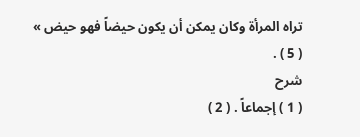تراه المرأة وكان يمكن أن يكون حيضاً فهو حيض » ( 5 ) .
شرح
( 1 ) إجماعاً . ( 2 )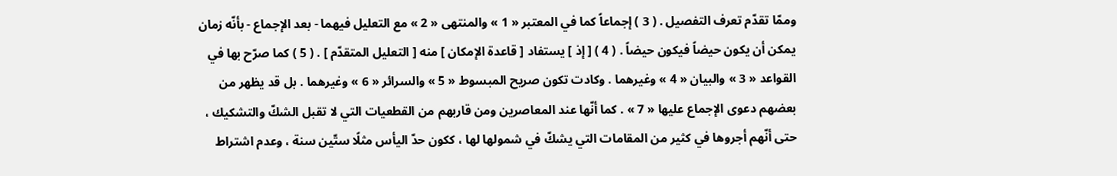وممّا تقدّم تعرف التفصيل . ( 3 ) إجماعاً كما في المعتبر « 1 » والمنتهى « 2 » مع التعليل فيهما - بعد الإجماع - بأنّه زمان يمكن أن يكون حيضاً فيكون حيضاً . ( 4 ) [ إذ ] يستفاد [ قاعدة الإمكان ] منه [ التعليل المتقدّم ] . ( 5 ) كما صرّح بها في القواعد « 3 » والبيان « 4 » وغيرهما . وكادت تكون صريح المبسوط « 5 » والسرائر « 6 » وغيرهما . بل قد يظهر من بعضهم دعوى الإجماع عليها « 7 » . كما أنّها عند المعاصرين ومن قاربهم من القطعيات التي لا تقبل الشكّ والتشكيك ، حتى أنّهم أجروها في كثير من المقامات التي يشكّ في شمولها لها ، ككون حدّ اليأس مثلًا ستّين سنة ، وعدم اشتراط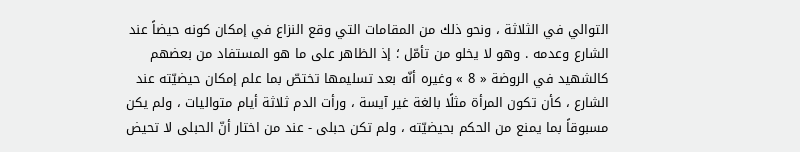التوالي في الثلاثة ، ونحو ذلك من المقامات التي وقع النزاع في إمكان كونه حيضاً عند الشارع وعدمه . وهو لا يخلو من تأمّل ؛ إذ الظاهر على ما هو المستفاد من بعضهم كالشهيد في الروضة « 8 » وغيره أنّه بعد تسليمها تختصّ بما علم إمكان حيضيّته عند الشارع ، كأن تكون المرأة مثلًا بالغة غير آيسة ، ورأت الدم ثلاثة أيام متواليات ، ولم يكن مسبوقاً بما يمنع من الحكم بحيضيّته ، ولم تكن حبلى - عند من اختار أنّ الحبلى لا تحيض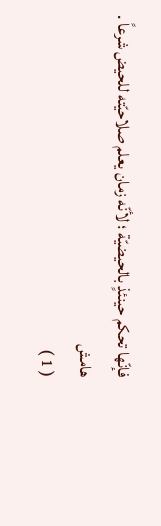فإنّها تحكم حينئذٍ بالحيضيّة ؛ لأنّه زمان يعلم صلاحيّته للحيض شرعاً .
هامش
( 1 )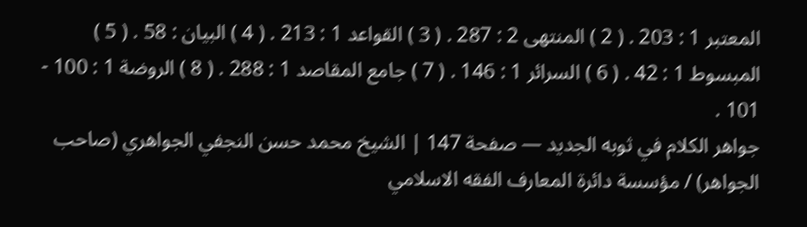المعتبر 1 : 203 . ( 2 ) المنتهى 2 : 287 . ( 3 ) القواعد 1 : 213 . ( 4 ) البيان : 58 . ( 5 ) المبسوط 1 : 42 . ( 6 ) السرائر 1 : 146 . ( 7 ) جامع المقاصد 1 : 288 . ( 8 ) الروضة 1 : 100 - 101 .
جواهر الكلام في ثوبه الجديد — صفحة 147 | الشيخ محمد حسن النجفي الجواهري (صاحب الجواهر) / مؤسسة دائرة المعارف الفقه الاسلامي